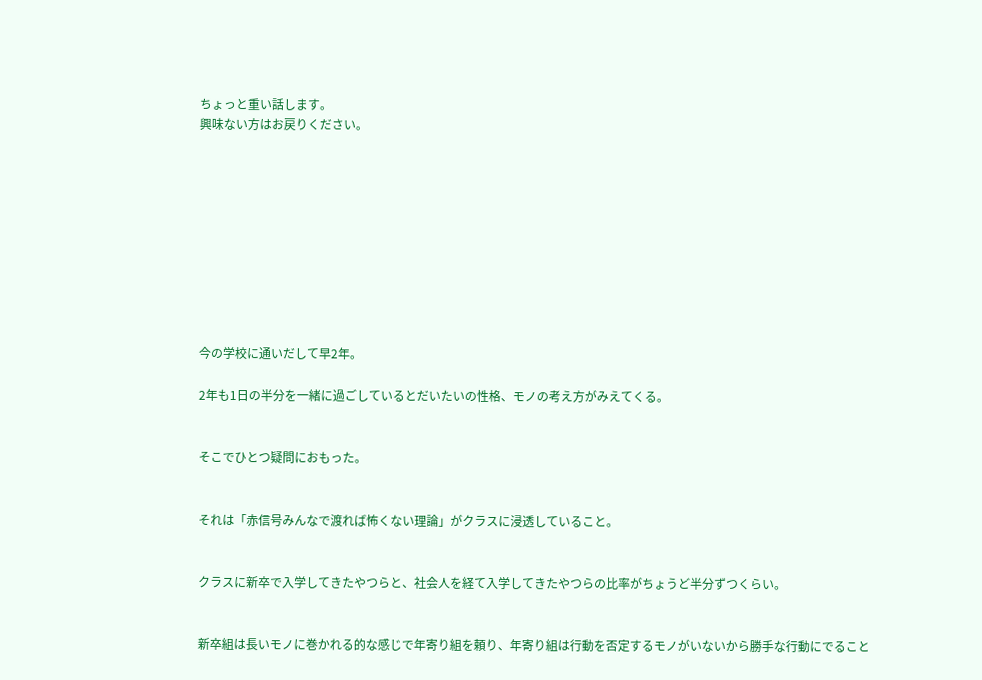ちょっと重い話します。
興味ない方はお戻りください。










今の学校に通いだして早2年。

2年も1日の半分を一緒に過ごしているとだいたいの性格、モノの考え方がみえてくる。


そこでひとつ疑問におもった。


それは「赤信号みんなで渡れば怖くない理論」がクラスに浸透していること。


クラスに新卒で入学してきたやつらと、社会人を経て入学してきたやつらの比率がちょうど半分ずつくらい。


新卒組は長いモノに巻かれる的な感じで年寄り組を頼り、年寄り組は行動を否定するモノがいないから勝手な行動にでること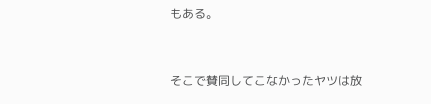もある。


そこで賛同してこなかったヤツは放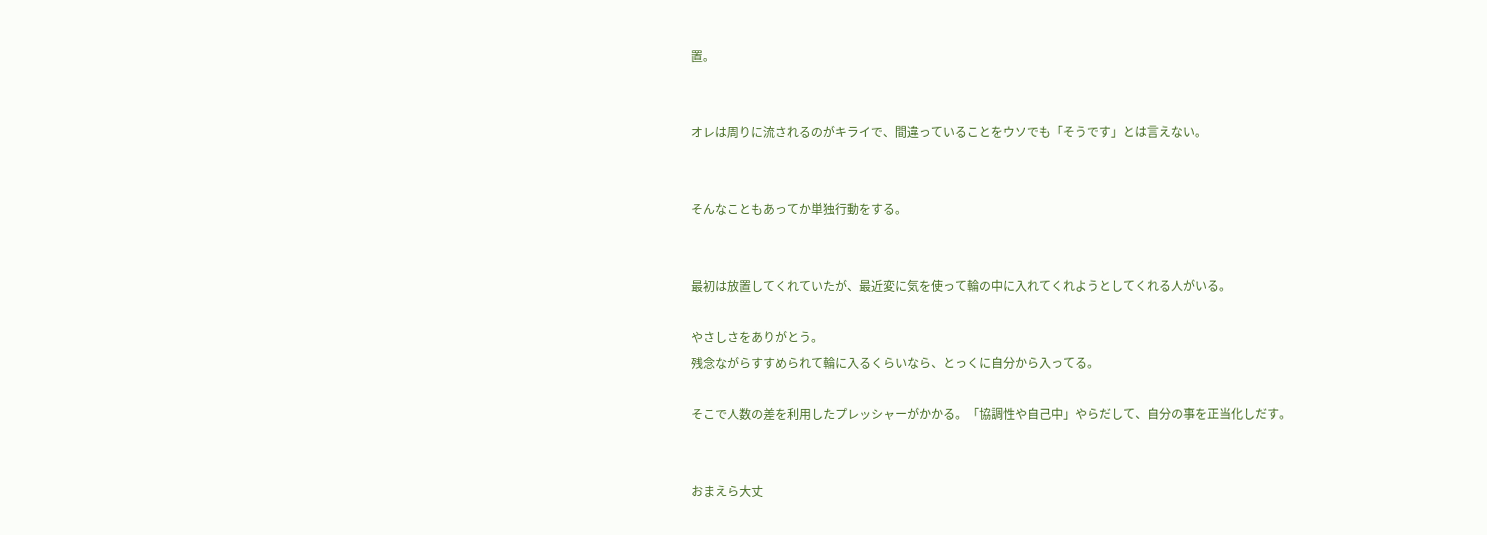置。


オレは周りに流されるのがキライで、間違っていることをウソでも「そうです」とは言えない。


そんなこともあってか単独行動をする。


最初は放置してくれていたが、最近変に気を使って輪の中に入れてくれようとしてくれる人がいる。

やさしさをありがとう。
残念ながらすすめられて輪に入るくらいなら、とっくに自分から入ってる。

そこで人数の差を利用したプレッシャーがかかる。「協調性や自己中」やらだして、自分の事を正当化しだす。


おまえら大丈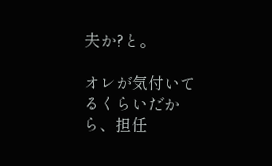夫か?と。

オレが気付いてるくらいだから、担任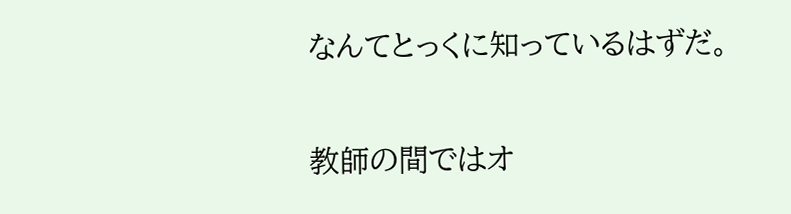なんてとっくに知っているはずだ。

教師の間ではオ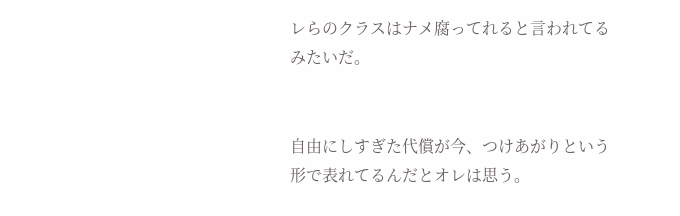レらのクラスはナメ腐ってれると言われてるみたいだ。


自由にしすぎた代償が今、つけあがりという形で表れてるんだとオレは思う。